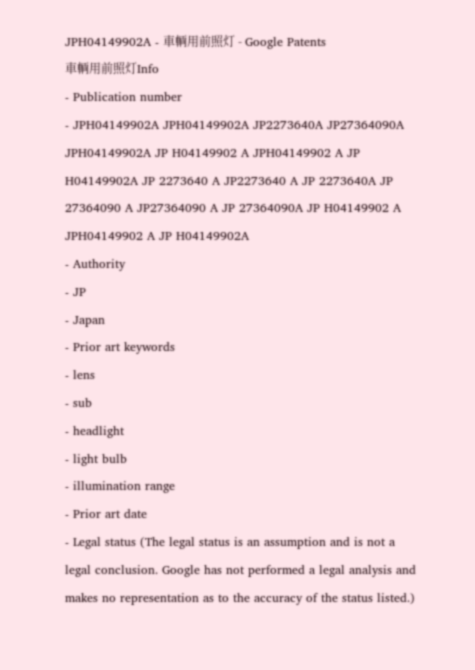JPH04149902A - 車輌用前照灯 - Google Patents
車輌用前照灯Info
- Publication number
- JPH04149902A JPH04149902A JP2273640A JP27364090A JPH04149902A JP H04149902 A JPH04149902 A JP H04149902A JP 2273640 A JP2273640 A JP 2273640A JP 27364090 A JP27364090 A JP 27364090A JP H04149902 A JPH04149902 A JP H04149902A
- Authority
- JP
- Japan
- Prior art keywords
- lens
- sub
- headlight
- light bulb
- illumination range
- Prior art date
- Legal status (The legal status is an assumption and is not a legal conclusion. Google has not performed a legal analysis and makes no representation as to the accuracy of the status listed.)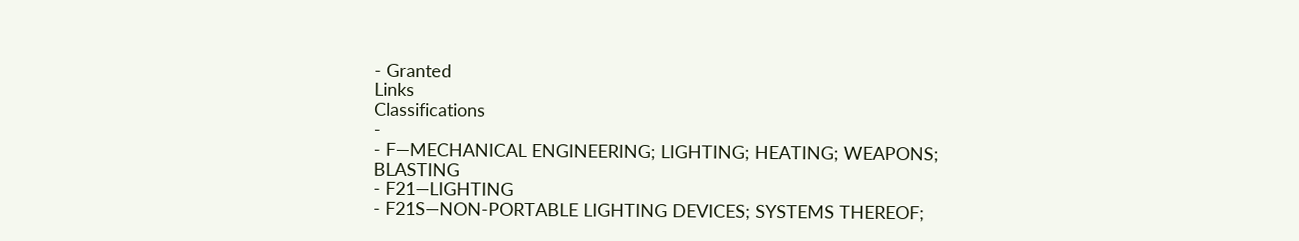- Granted
Links
Classifications
-
- F—MECHANICAL ENGINEERING; LIGHTING; HEATING; WEAPONS; BLASTING
- F21—LIGHTING
- F21S—NON-PORTABLE LIGHTING DEVICES; SYSTEMS THEREOF;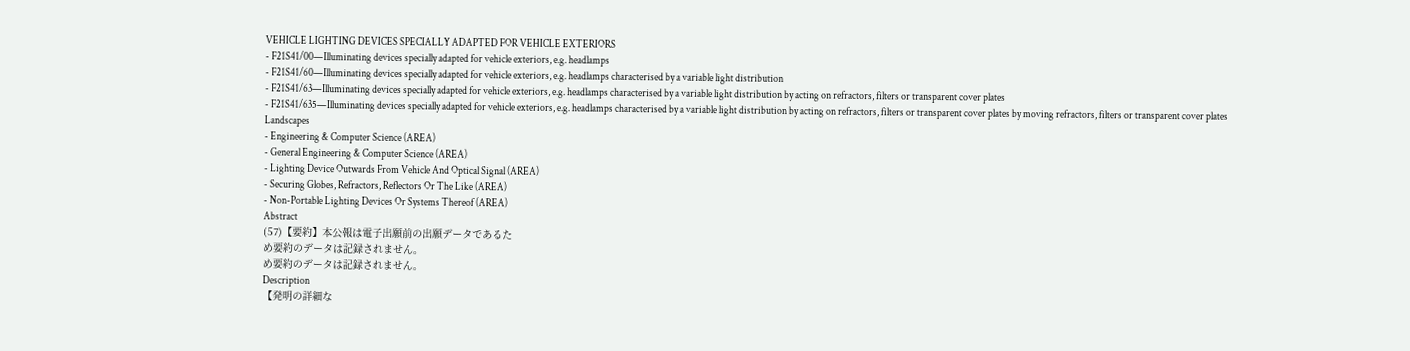VEHICLE LIGHTING DEVICES SPECIALLY ADAPTED FOR VEHICLE EXTERIORS
- F21S41/00—Illuminating devices specially adapted for vehicle exteriors, e.g. headlamps
- F21S41/60—Illuminating devices specially adapted for vehicle exteriors, e.g. headlamps characterised by a variable light distribution
- F21S41/63—Illuminating devices specially adapted for vehicle exteriors, e.g. headlamps characterised by a variable light distribution by acting on refractors, filters or transparent cover plates
- F21S41/635—Illuminating devices specially adapted for vehicle exteriors, e.g. headlamps characterised by a variable light distribution by acting on refractors, filters or transparent cover plates by moving refractors, filters or transparent cover plates
Landscapes
- Engineering & Computer Science (AREA)
- General Engineering & Computer Science (AREA)
- Lighting Device Outwards From Vehicle And Optical Signal (AREA)
- Securing Globes, Refractors, Reflectors Or The Like (AREA)
- Non-Portable Lighting Devices Or Systems Thereof (AREA)
Abstract
(57)【要約】本公報は電子出願前の出願データであるた
め要約のデータは記録されません。
め要約のデータは記録されません。
Description
【発明の詳細な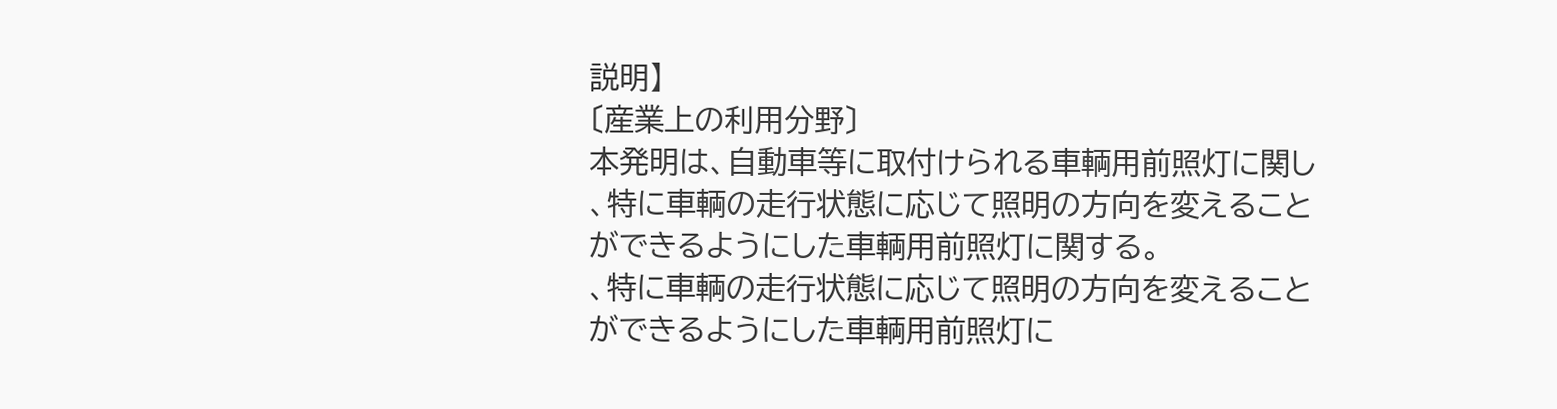説明】
〔産業上の利用分野〕
本発明は、自動車等に取付けられる車輌用前照灯に関し
、特に車輌の走行状態に応じて照明の方向を変えること
ができるようにした車輌用前照灯に関する。
、特に車輌の走行状態に応じて照明の方向を変えること
ができるようにした車輌用前照灯に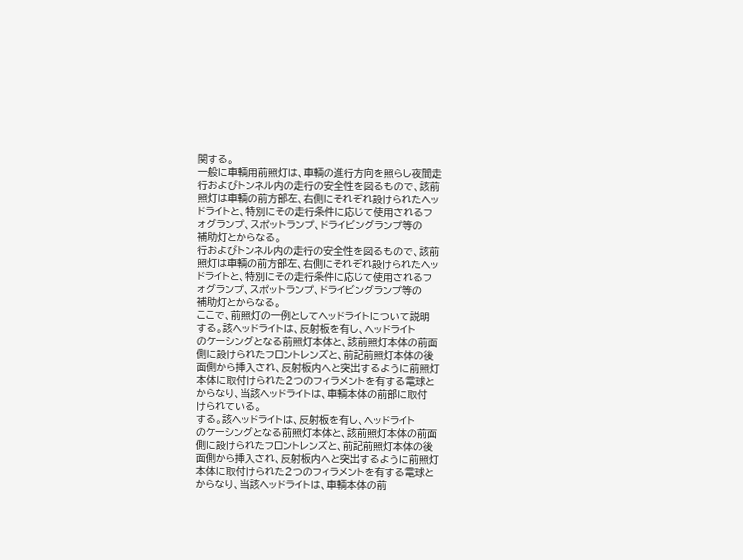関する。
一般に車輌用前照灯は、車輌の進行方向を照らし夜間走
行およびトンネル内の走行の安全性を図るもので、該前
照灯は車輌の前方部左、右側にそれぞれ設けられたヘッ
ドライトと、特別にその走行条件に応じて使用されるフ
ォグランプ、スポットランプ、ドライビングランプ等の
補助灯とからなる。
行およびトンネル内の走行の安全性を図るもので、該前
照灯は車輌の前方部左、右側にそれぞれ設けられたヘッ
ドライトと、特別にその走行条件に応じて使用されるフ
ォグランプ、スポットランプ、ドライビングランプ等の
補助灯とからなる。
ここで、前照灯の一例としてヘッドライトについて説明
する。該ヘッドライトは、反射板を有し、ヘッドライト
のケーシングとなる前照灯本体と、該前照灯本体の前面
側に設けられたフロントレンズと、前記前照灯本体の後
面側から挿入され、反射板内へと突出するように前照灯
本体に取付けられた2つのフィラメントを有する電球と
からなり、当該ヘッドライトは、車輌本体の前部に取付
けられている。
する。該ヘッドライトは、反射板を有し、ヘッドライト
のケーシングとなる前照灯本体と、該前照灯本体の前面
側に設けられたフロントレンズと、前記前照灯本体の後
面側から挿入され、反射板内へと突出するように前照灯
本体に取付けられた2つのフィラメントを有する電球と
からなり、当該ヘッドライトは、車輌本体の前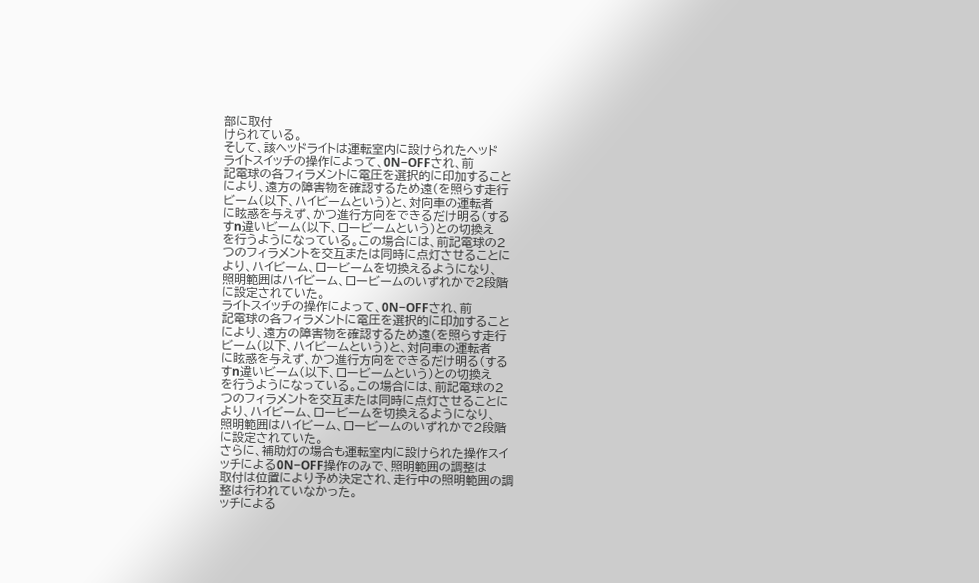部に取付
けられている。
そして、該ヘッドライトは運転室内に設けられたヘッド
ライトスイッチの操作によって、0N−OFFされ、前
記電球の各フィラメントに電圧を選択的に印加すること
により、遠方の障害物を確認するため遠(を照らす走行
ビーム(以下、ハイビームという)と、対向車の運転者
に眩惑を与えず、かつ進行方向をできるだけ明る(する
すn違いビーム(以下、ロービームという)との切換え
を行うようになっている。この場合には、前記電球の2
つのフィラメントを交互または同時に点灯させることに
より、ハイビーム、ロービームを切換えるようになり、
照明範囲はハイビーム、ロービームのいずれかで2段階
に設定されていた。
ライトスイッチの操作によって、0N−OFFされ、前
記電球の各フィラメントに電圧を選択的に印加すること
により、遠方の障害物を確認するため遠(を照らす走行
ビーム(以下、ハイビームという)と、対向車の運転者
に眩惑を与えず、かつ進行方向をできるだけ明る(する
すn違いビーム(以下、ロービームという)との切換え
を行うようになっている。この場合には、前記電球の2
つのフィラメントを交互または同時に点灯させることに
より、ハイビーム、ロービームを切換えるようになり、
照明範囲はハイビーム、ロービームのいずれかで2段階
に設定されていた。
さらに、補助灯の場合も運転室内に設けられた操作スイ
ッチによる0N−OFF操作のみで、照明範囲の調整は
取付は位置により予め決定され、走行中の照明範囲の調
整は行われていなかった。
ッチによる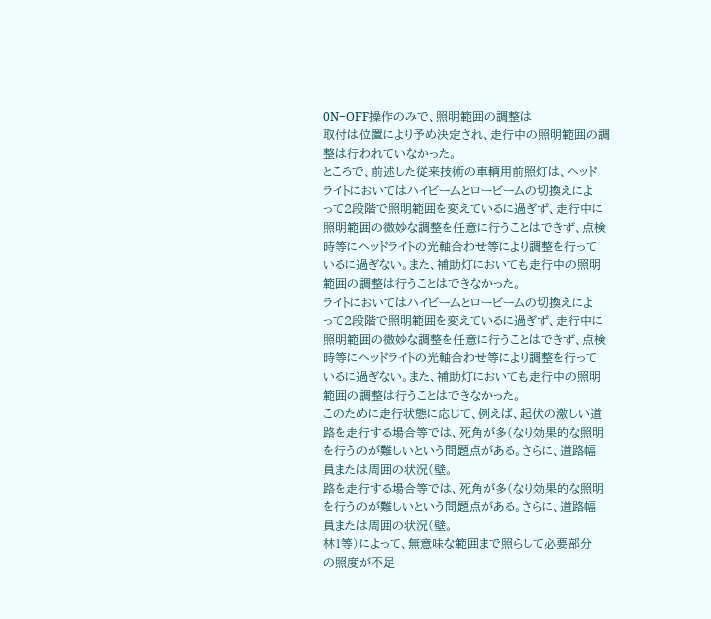0N−OFF操作のみで、照明範囲の調整は
取付は位置により予め決定され、走行中の照明範囲の調
整は行われていなかった。
ところで、前述した従来技術の車輌用前照灯は、ヘッド
ライトにおいてはハイビームとロービームの切換えによ
って2段階で照明範囲を変えているに過ぎず、走行中に
照明範囲の微妙な調整を任意に行うことはできず、点検
時等にヘッドライトの光軸合わせ等により調整を行って
いるに過ぎない。また、補助灯においても走行中の照明
範囲の調整は行うことはできなかった。
ライトにおいてはハイビームとロービームの切換えによ
って2段階で照明範囲を変えているに過ぎず、走行中に
照明範囲の微妙な調整を任意に行うことはできず、点検
時等にヘッドライトの光軸合わせ等により調整を行って
いるに過ぎない。また、補助灯においても走行中の照明
範囲の調整は行うことはできなかった。
このために走行状態に応じて、例えば、起伏の激しい道
路を走行する場合等では、死角が多(なり効果的な照明
を行うのが難しいという問題点がある。さらに、道路幅
員または周囲の状況(壁。
路を走行する場合等では、死角が多(なり効果的な照明
を行うのが難しいという問題点がある。さらに、道路幅
員または周囲の状況(壁。
林1等)によって、無意味な範囲まで照らして必要部分
の照度が不足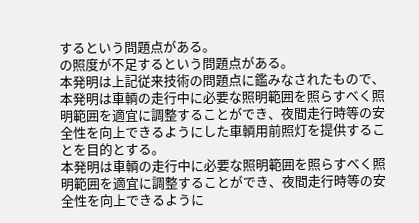するという問題点がある。
の照度が不足するという問題点がある。
本発明は上記従来技術の問題点に鑑みなされたもので、
本発明は車輌の走行中に必要な照明範囲を照らすべく照
明範囲を適宜に調整することができ、夜間走行時等の安
全性を向上できるようにした車輌用前照灯を提供するこ
とを目的とする。
本発明は車輌の走行中に必要な照明範囲を照らすべく照
明範囲を適宜に調整することができ、夜間走行時等の安
全性を向上できるように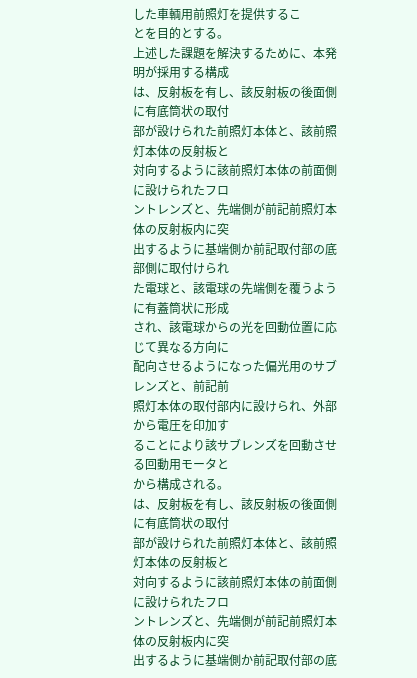した車輌用前照灯を提供するこ
とを目的とする。
上述した課題を解決するために、本発明が採用する構成
は、反射板を有し、該反射板の後面側に有底筒状の取付
部が設けられた前照灯本体と、該前照灯本体の反射板と
対向するように該前照灯本体の前面側に設けられたフロ
ントレンズと、先端側が前記前照灯本体の反射板内に突
出するように基端側か前記取付部の底部側に取付けられ
た電球と、該電球の先端側を覆うように有蓋筒状に形成
され、該電球からの光を回動位置に応じて異なる方向に
配向させるようになった偏光用のサブレンズと、前記前
照灯本体の取付部内に設けられ、外部から電圧を印加す
ることにより該サブレンズを回動させる回動用モータと
から構成される。
は、反射板を有し、該反射板の後面側に有底筒状の取付
部が設けられた前照灯本体と、該前照灯本体の反射板と
対向するように該前照灯本体の前面側に設けられたフロ
ントレンズと、先端側が前記前照灯本体の反射板内に突
出するように基端側か前記取付部の底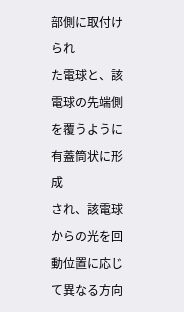部側に取付けられ
た電球と、該電球の先端側を覆うように有蓋筒状に形成
され、該電球からの光を回動位置に応じて異なる方向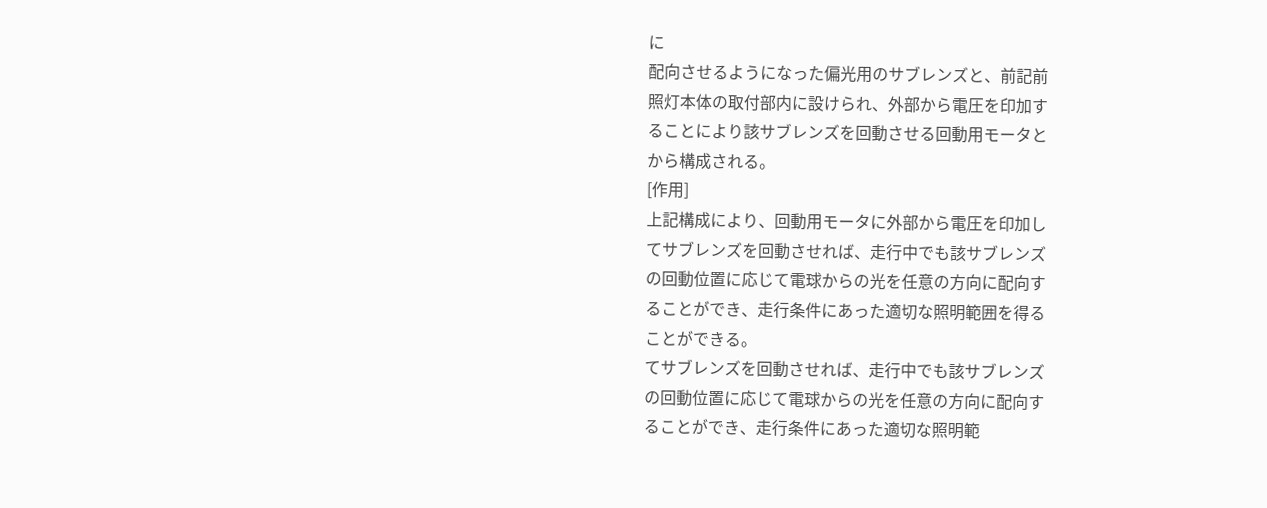に
配向させるようになった偏光用のサブレンズと、前記前
照灯本体の取付部内に設けられ、外部から電圧を印加す
ることにより該サブレンズを回動させる回動用モータと
から構成される。
[作用]
上記構成により、回動用モータに外部から電圧を印加し
てサブレンズを回動させれば、走行中でも該サブレンズ
の回動位置に応じて電球からの光を任意の方向に配向す
ることができ、走行条件にあった適切な照明範囲を得る
ことができる。
てサブレンズを回動させれば、走行中でも該サブレンズ
の回動位置に応じて電球からの光を任意の方向に配向す
ることができ、走行条件にあった適切な照明範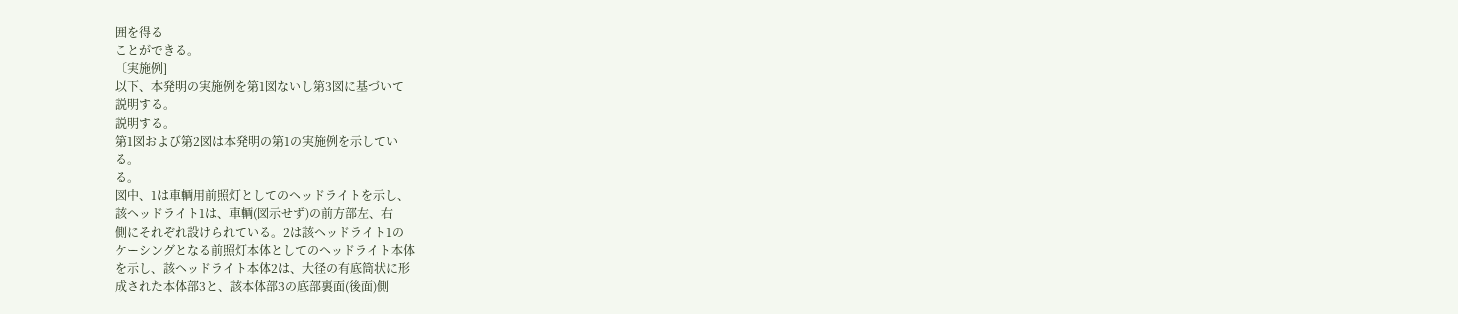囲を得る
ことができる。
〔実施例]
以下、本発明の実施例を第1図ないし第3図に基づいて
説明する。
説明する。
第1図および第2図は本発明の第1の実施例を示してい
る。
る。
図中、1は車輌用前照灯としてのヘッドライトを示し、
該ヘッドライト1は、車輌(図示せず)の前方部左、右
側にそれぞれ設けられている。2は該ヘッドライト1の
ケーシングとなる前照灯本体としてのヘッドライト本体
を示し、該ヘッドライト本体2は、大径の有底筒状に形
成された本体部3と、該本体部3の底部裏面(後面)側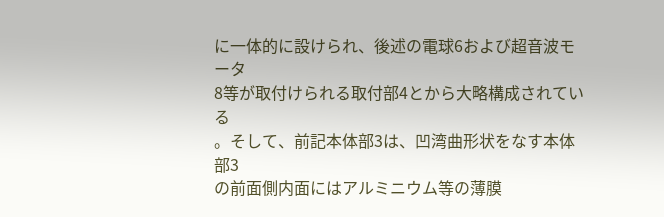に一体的に設けられ、後述の電球6および超音波モータ
8等が取付けられる取付部4とから大略構成されている
。そして、前記本体部3は、凹湾曲形状をなす本体部3
の前面側内面にはアルミニウム等の薄膜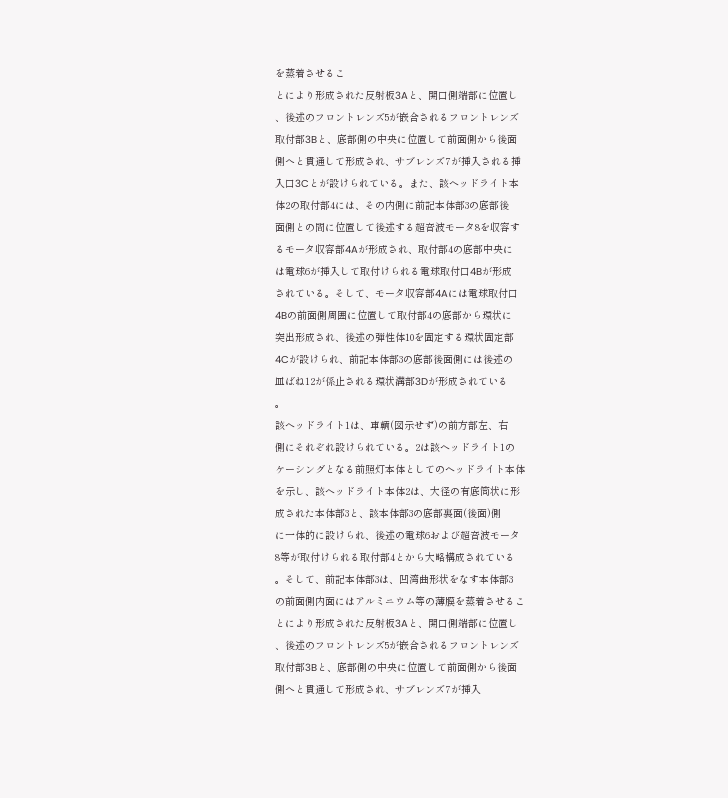を蒸着させるこ
とにより形成された反射板3Aと、開口側端部に位置し
、後述のフロントレンズ5が嵌合されるフロントレンズ
取付部3Bと、底部側の中央に位置して前面側から後面
側へと貫通して形成され、サブレンズ7が挿入される挿
入口3Cとが設けられている。また、該ヘッドライト本
体2の取付部4には、その内側に前記本体部3の底部後
面側との間に位置して後述する超音波モータ8を収容す
るモータ収容部4Aが形成され、取付部4の底部中央に
は電球6が挿入して取付けられる電球取付口4Bが形成
されている。そして、モータ収容部4Aには電球取付口
4Bの前面側周囲に位置して取付部4の底部から環状に
突出形成され、後述の弾性体10を固定する環状固定部
4Cが設けられ、前記本体部3の底部後面側には後述の
皿ばね12が係止される環状溝部3Dが形成されている
。
該ヘッドライト1は、車輌(図示せず)の前方部左、右
側にそれぞれ設けられている。2は該ヘッドライト1の
ケーシングとなる前照灯本体としてのヘッドライト本体
を示し、該ヘッドライト本体2は、大径の有底筒状に形
成された本体部3と、該本体部3の底部裏面(後面)側
に一体的に設けられ、後述の電球6および超音波モータ
8等が取付けられる取付部4とから大略構成されている
。そして、前記本体部3は、凹湾曲形状をなす本体部3
の前面側内面にはアルミニウム等の薄膜を蒸着させるこ
とにより形成された反射板3Aと、開口側端部に位置し
、後述のフロントレンズ5が嵌合されるフロントレンズ
取付部3Bと、底部側の中央に位置して前面側から後面
側へと貫通して形成され、サブレンズ7が挿入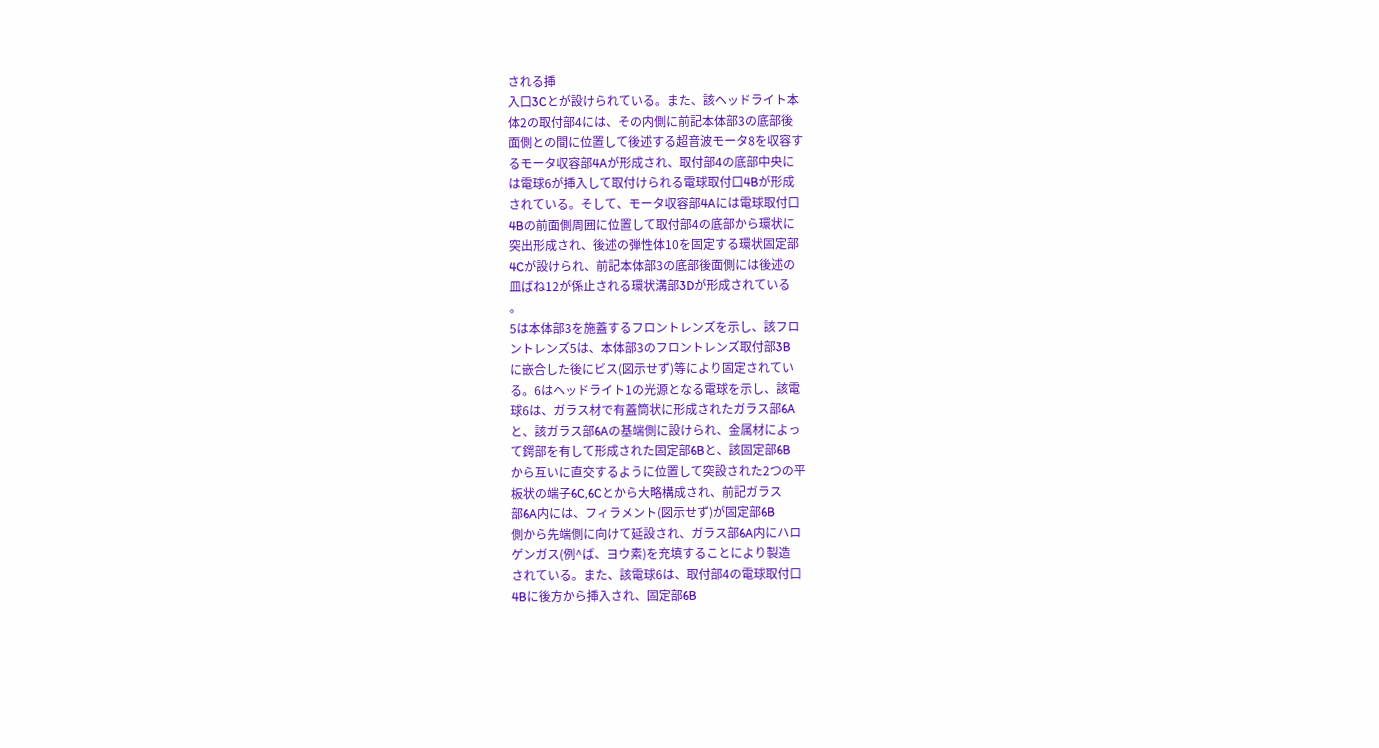される挿
入口3Cとが設けられている。また、該ヘッドライト本
体2の取付部4には、その内側に前記本体部3の底部後
面側との間に位置して後述する超音波モータ8を収容す
るモータ収容部4Aが形成され、取付部4の底部中央に
は電球6が挿入して取付けられる電球取付口4Bが形成
されている。そして、モータ収容部4Aには電球取付口
4Bの前面側周囲に位置して取付部4の底部から環状に
突出形成され、後述の弾性体10を固定する環状固定部
4Cが設けられ、前記本体部3の底部後面側には後述の
皿ばね12が係止される環状溝部3Dが形成されている
。
5は本体部3を施蓋するフロントレンズを示し、該フロ
ントレンズ5は、本体部3のフロントレンズ取付部3B
に嵌合した後にビス(図示せず)等により固定されてい
る。6はヘッドライト1の光源となる電球を示し、該電
球6は、ガラス材で有蓋筒状に形成されたガラス部6A
と、該ガラス部6Aの基端側に設けられ、金属材によっ
て鍔部を有して形成された固定部6Bと、該固定部6B
から互いに直交するように位置して突設された2つの平
板状の端子6C,6Cとから大略構成され、前記ガラス
部6A内には、フィラメント(図示せず)が固定部6B
側から先端側に向けて延設され、ガラス部6A内にハロ
ゲンガス(例^ば、ヨウ素)を充填することにより製造
されている。また、該電球6は、取付部4の電球取付口
4Bに後方から挿入され、固定部6B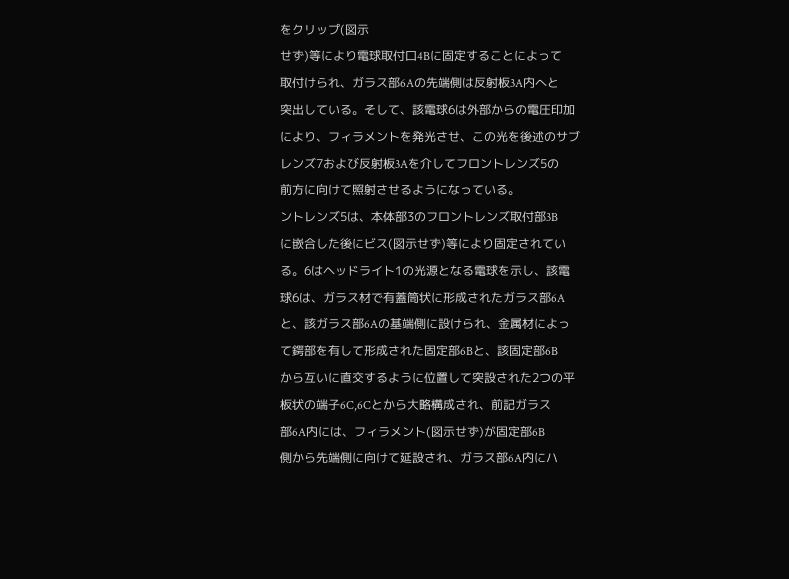をクリップ(図示
せず)等により電球取付口4Bに固定することによって
取付けられ、ガラス部6Aの先端側は反射板3A内へと
突出している。そして、該電球6は外部からの電圧印加
により、フィラメントを発光させ、この光を後述のサブ
レンズ7および反射板3Aを介してフロントレンズ5の
前方に向けて照射させるようになっている。
ントレンズ5は、本体部3のフロントレンズ取付部3B
に嵌合した後にビス(図示せず)等により固定されてい
る。6はヘッドライト1の光源となる電球を示し、該電
球6は、ガラス材で有蓋筒状に形成されたガラス部6A
と、該ガラス部6Aの基端側に設けられ、金属材によっ
て鍔部を有して形成された固定部6Bと、該固定部6B
から互いに直交するように位置して突設された2つの平
板状の端子6C,6Cとから大略構成され、前記ガラス
部6A内には、フィラメント(図示せず)が固定部6B
側から先端側に向けて延設され、ガラス部6A内にハ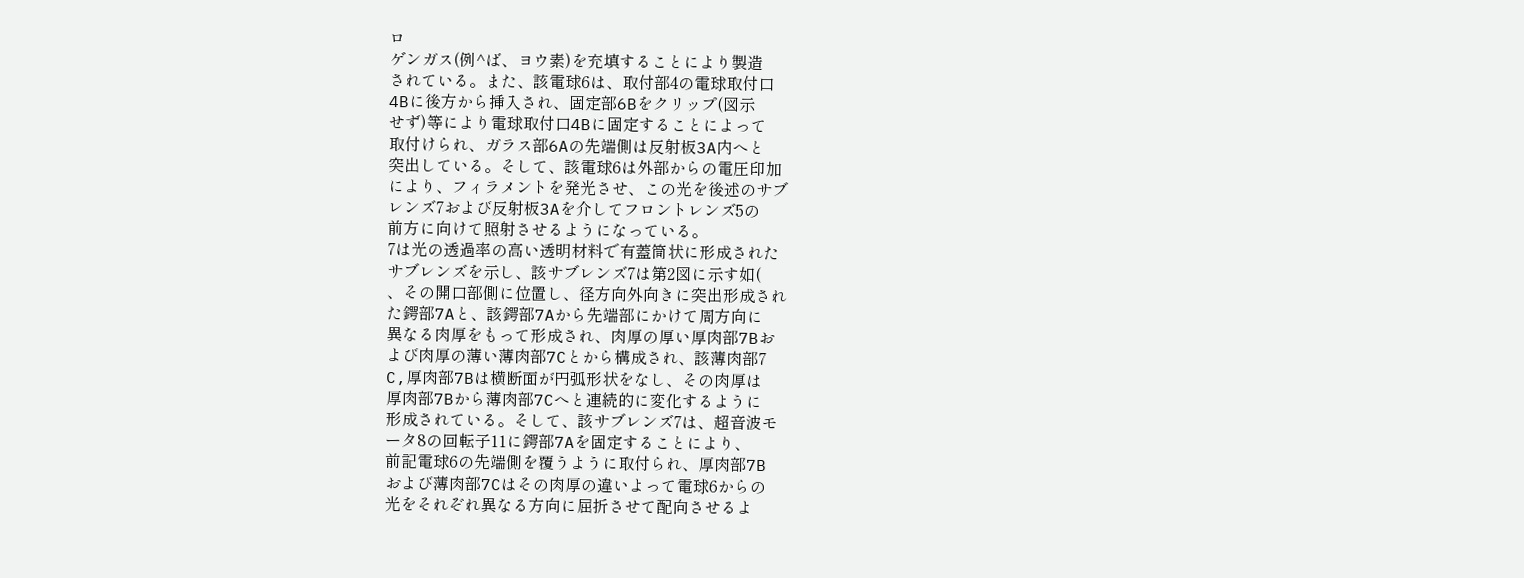ロ
ゲンガス(例^ば、ヨウ素)を充填することにより製造
されている。また、該電球6は、取付部4の電球取付口
4Bに後方から挿入され、固定部6Bをクリップ(図示
せず)等により電球取付口4Bに固定することによって
取付けられ、ガラス部6Aの先端側は反射板3A内へと
突出している。そして、該電球6は外部からの電圧印加
により、フィラメントを発光させ、この光を後述のサブ
レンズ7および反射板3Aを介してフロントレンズ5の
前方に向けて照射させるようになっている。
7は光の透過率の高い透明材料で有蓋筒状に形成された
サブレンズを示し、該サブレンズ7は第2図に示す如(
、その開口部側に位置し、径方向外向きに突出形成され
た鍔部7Aと、該鍔部7Aから先端部にかけて周方向に
異なる肉厚をもって形成され、肉厚の厚い厚肉部7Bお
よび肉厚の薄い薄肉部7Cとから構成され、該薄肉部7
C,厚肉部7Bは横断面が円弧形状をなし、その肉厚は
厚肉部7Bから薄肉部7Cへと連続的に変化するように
形成されている。そして、該サブレンズ7は、超音波モ
ータ8の回転子11に鍔部7Aを固定することにより、
前記電球6の先端側を覆うように取付られ、厚肉部7B
および薄肉部7Cはその肉厚の違いよって電球6からの
光をそれぞれ異なる方向に屈折させて配向させるよ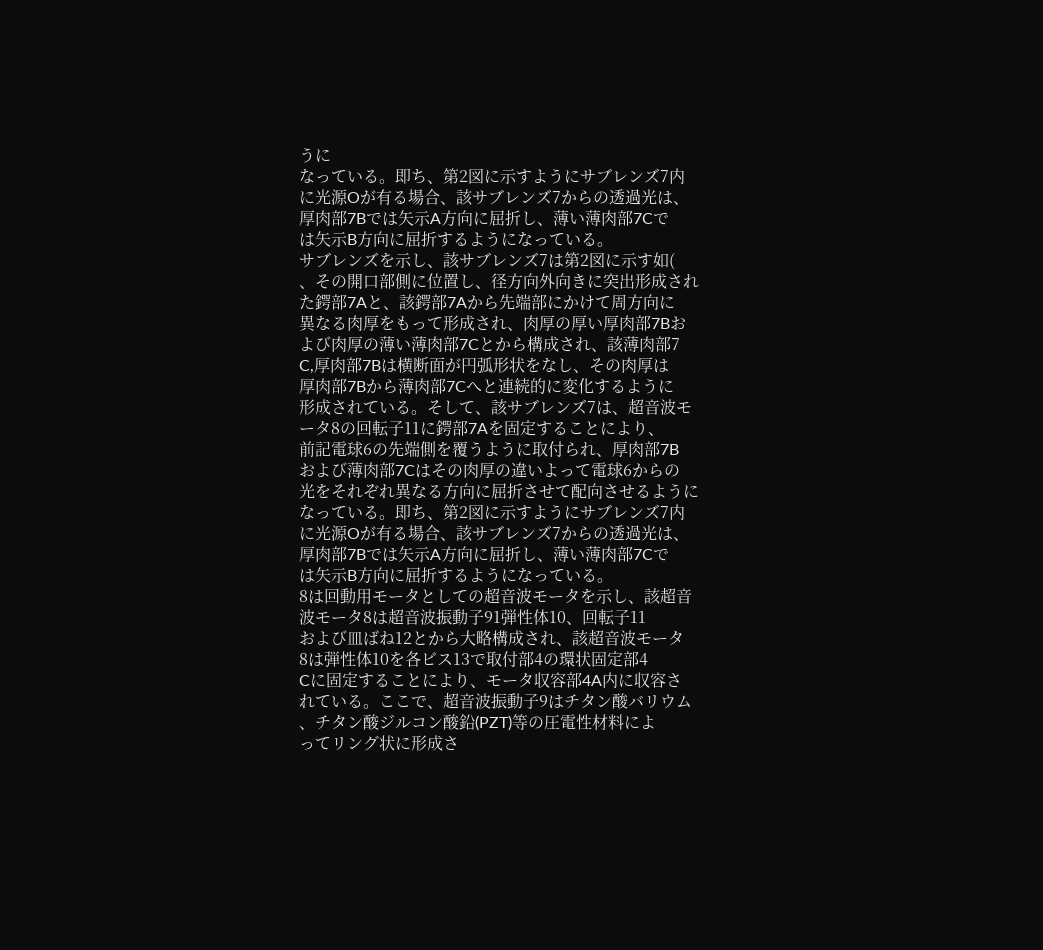うに
なっている。即ち、第2図に示すようにサブレンズ7内
に光源Oが有る場合、該サブレンズ7からの透過光は、
厚肉部7Bでは矢示A方向に屈折し、薄い薄肉部7Cで
は矢示B方向に屈折するようになっている。
サブレンズを示し、該サブレンズ7は第2図に示す如(
、その開口部側に位置し、径方向外向きに突出形成され
た鍔部7Aと、該鍔部7Aから先端部にかけて周方向に
異なる肉厚をもって形成され、肉厚の厚い厚肉部7Bお
よび肉厚の薄い薄肉部7Cとから構成され、該薄肉部7
C,厚肉部7Bは横断面が円弧形状をなし、その肉厚は
厚肉部7Bから薄肉部7Cへと連続的に変化するように
形成されている。そして、該サブレンズ7は、超音波モ
ータ8の回転子11に鍔部7Aを固定することにより、
前記電球6の先端側を覆うように取付られ、厚肉部7B
および薄肉部7Cはその肉厚の違いよって電球6からの
光をそれぞれ異なる方向に屈折させて配向させるように
なっている。即ち、第2図に示すようにサブレンズ7内
に光源Oが有る場合、該サブレンズ7からの透過光は、
厚肉部7Bでは矢示A方向に屈折し、薄い薄肉部7Cで
は矢示B方向に屈折するようになっている。
8は回動用モータとしての超音波モータを示し、該超音
波モータ8は超音波振動子91弾性体10、回転子11
および皿ばね12とから大略構成され、該超音波モータ
8は弾性体10を各ビス13で取付部4の環状固定部4
Cに固定することにより、モータ収容部4A内に収容さ
れている。ここで、超音波振動子9はチタン酸バリウム
、チタン酸ジルコン酸鉛(PZT)等の圧電性材料によ
ってリング状に形成さ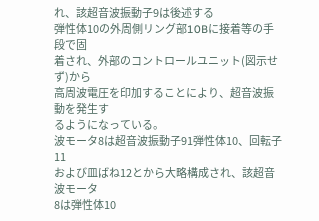れ、該超音波振動子9は後述する
弾性体10の外周側リング部10Bに接着等の手段で固
着され、外部のコントロールユニット(図示せず)から
高周波電圧を印加することにより、超音波振動を発生す
るようになっている。
波モータ8は超音波振動子91弾性体10、回転子11
および皿ばね12とから大略構成され、該超音波モータ
8は弾性体10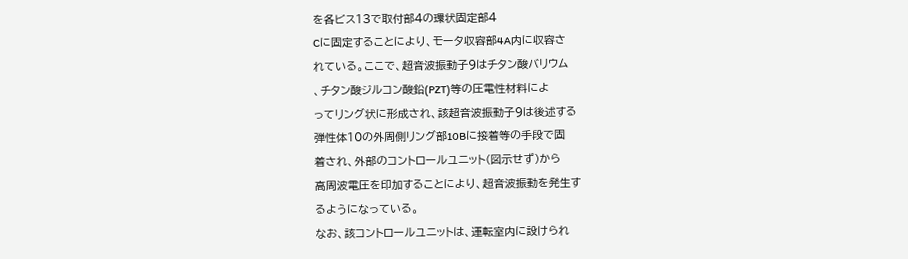を各ビス13で取付部4の環状固定部4
Cに固定することにより、モータ収容部4A内に収容さ
れている。ここで、超音波振動子9はチタン酸バリウム
、チタン酸ジルコン酸鉛(PZT)等の圧電性材料によ
ってリング状に形成され、該超音波振動子9は後述する
弾性体10の外周側リング部10Bに接着等の手段で固
着され、外部のコントロールユニット(図示せず)から
高周波電圧を印加することにより、超音波振動を発生す
るようになっている。
なお、該コントロールユニットは、運転室内に設けられ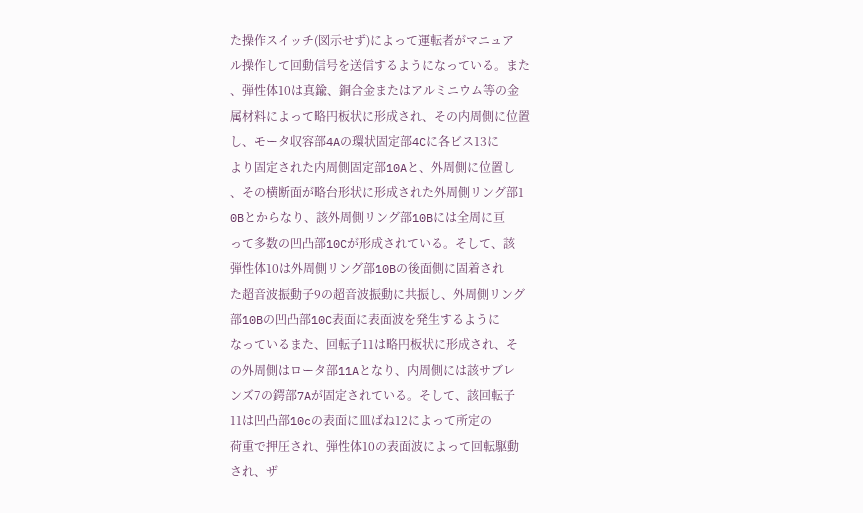た操作スイッチ(図示せず)によって運転者がマニュア
ル操作して回動信号を送信するようになっている。また
、弾性体10は真鍮、銅合金またはアルミニウム等の金
属材料によって略円板状に形成され、その内周側に位置
し、モータ収容部4Aの環状固定部4Cに各ビス13に
より固定された内周側固定部10Aと、外周側に位置し
、その横断面が略台形状に形成された外周側リング部1
0Bとからなり、該外周側リング部10Bには全周に亘
って多数の凹凸部10Cが形成されている。そして、該
弾性体10は外周側リング部10Bの後面側に固着され
た超音波振動子9の超音波振動に共振し、外周側リング
部10Bの凹凸部10C表面に表面波を発生するように
なっているまた、回転子11は略円板状に形成され、そ
の外周側はロータ部11Aとなり、内周側には該サブレ
ンズ7の鍔部7Aが固定されている。そして、該回転子
11は凹凸部10cの表面に皿ばね12によって所定の
荷重で押圧され、弾性体10の表面波によって回転駆動
され、ザ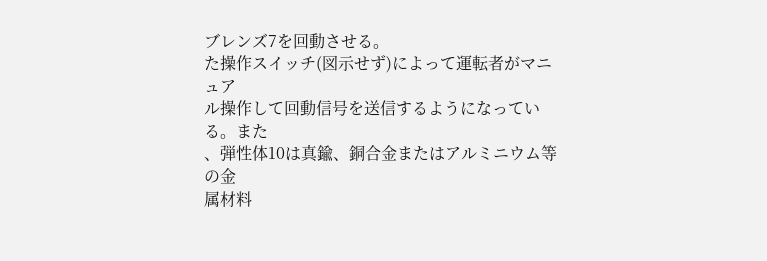ブレンズ7を回動させる。
た操作スイッチ(図示せず)によって運転者がマニュア
ル操作して回動信号を送信するようになっている。また
、弾性体10は真鍮、銅合金またはアルミニウム等の金
属材料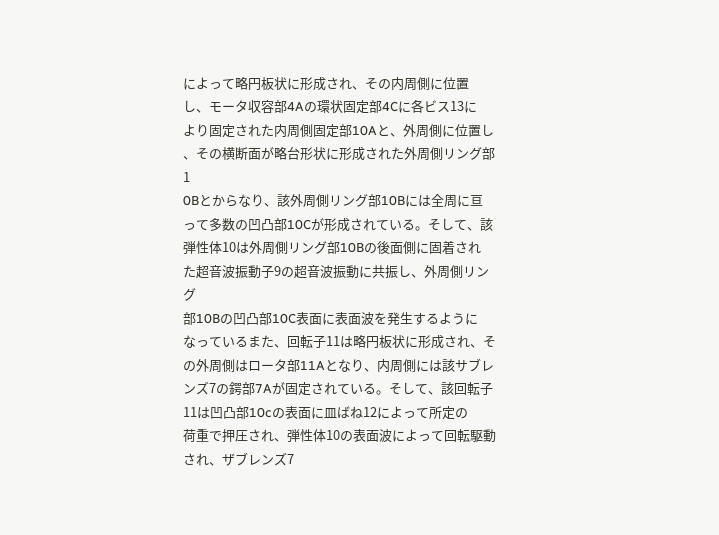によって略円板状に形成され、その内周側に位置
し、モータ収容部4Aの環状固定部4Cに各ビス13に
より固定された内周側固定部10Aと、外周側に位置し
、その横断面が略台形状に形成された外周側リング部1
0Bとからなり、該外周側リング部10Bには全周に亘
って多数の凹凸部10Cが形成されている。そして、該
弾性体10は外周側リング部10Bの後面側に固着され
た超音波振動子9の超音波振動に共振し、外周側リング
部10Bの凹凸部10C表面に表面波を発生するように
なっているまた、回転子11は略円板状に形成され、そ
の外周側はロータ部11Aとなり、内周側には該サブレ
ンズ7の鍔部7Aが固定されている。そして、該回転子
11は凹凸部10cの表面に皿ばね12によって所定の
荷重で押圧され、弾性体10の表面波によって回転駆動
され、ザブレンズ7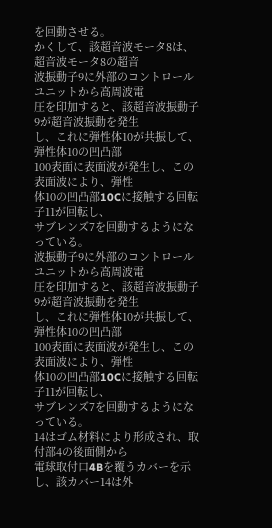を回動させる。
かくして、該超音波モータ8は、超音波モータ8の超音
波振動子9に外部のコントロールユニットから高周波電
圧を印加すると、該超音波振動子9が超音波振動を発生
し、これに弾性体10が共振して、弾性体10の凹凸部
100表面に表面波が発生し、この表面波により、弾性
体10の凹凸部10Cに接触する回転子11が回転し、
サブレンズ7を回動するようになっている。
波振動子9に外部のコントロールユニットから高周波電
圧を印加すると、該超音波振動子9が超音波振動を発生
し、これに弾性体10が共振して、弾性体10の凹凸部
100表面に表面波が発生し、この表面波により、弾性
体10の凹凸部10Cに接触する回転子11が回転し、
サブレンズ7を回動するようになっている。
14はゴム材料により形成され、取付部4の後面側から
電球取付口4Bを覆うカバーを示し、該カバー14は外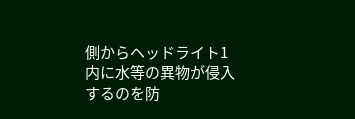側からヘッドライト1内に水等の異物が侵入するのを防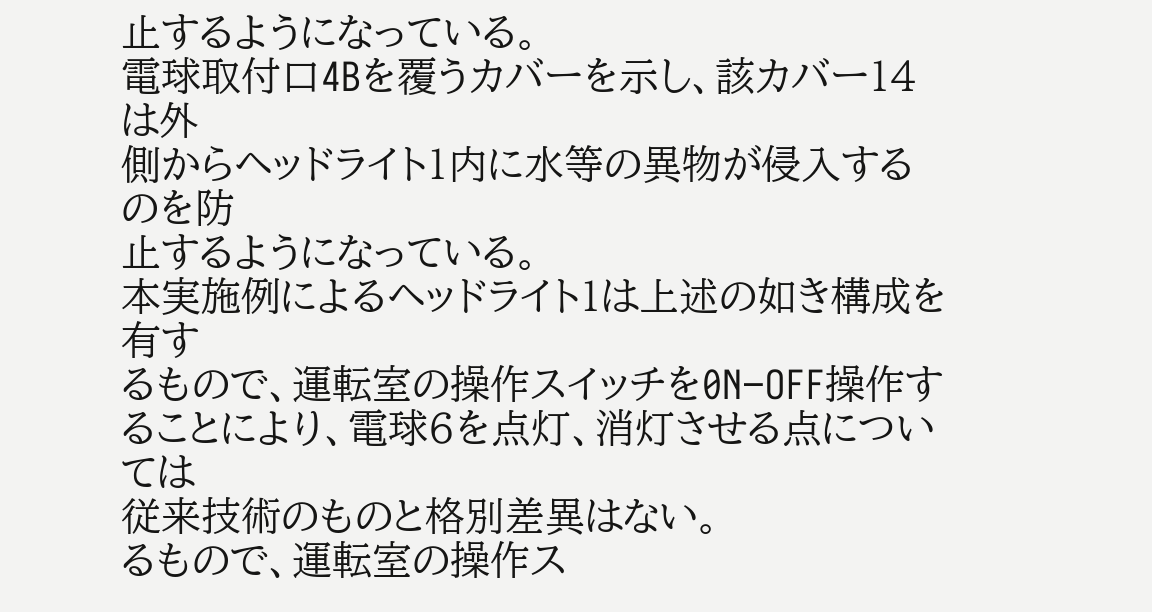止するようになっている。
電球取付口4Bを覆うカバーを示し、該カバー14は外
側からヘッドライト1内に水等の異物が侵入するのを防
止するようになっている。
本実施例によるヘッドライト1は上述の如き構成を有す
るもので、運転室の操作スイッチを0N−OFF操作す
ることにより、電球6を点灯、消灯させる点については
従来技術のものと格別差異はない。
るもので、運転室の操作ス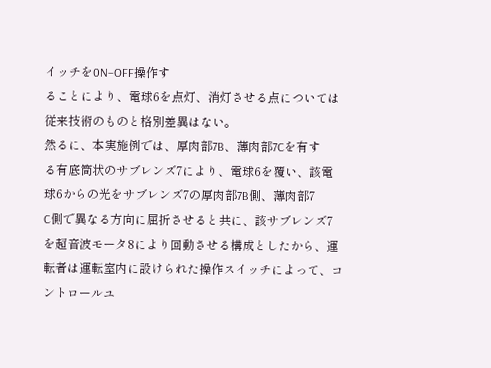イッチを0N−OFF操作す
ることにより、電球6を点灯、消灯させる点については
従来技術のものと格別差異はない。
然るに、本実施例では、厚肉部7B、薄肉部7Cを有す
る有底筒状のサブレンズ7により、電球6を覆い、該電
球6からの光をサブレンズ7の厚肉部7B側、薄肉部7
C側で異なる方向に屈折させると共に、該サブレンズ7
を超音波モータ8により回動させる構成としたから、運
転者は運転室内に設けられた操作スイッチによって、コ
ントロールユ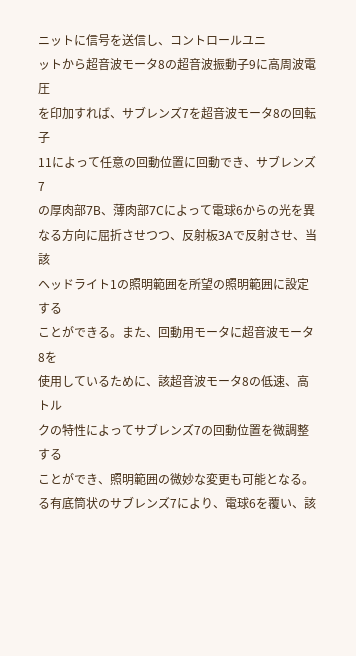ニットに信号を送信し、コントロールユニ
ットから超音波モータ8の超音波振動子9に高周波電圧
を印加すれば、サブレンズ7を超音波モータ8の回転子
11によって任意の回動位置に回動でき、サブレンズ7
の厚肉部7B、薄肉部7Cによって電球6からの光を異
なる方向に屈折させつつ、反射板3Aで反射させ、当該
ヘッドライト1の照明範囲を所望の照明範囲に設定する
ことができる。また、回動用モータに超音波モータ8を
使用しているために、該超音波モータ8の低速、高トル
クの特性によってサブレンズ7の回動位置を微調整する
ことができ、照明範囲の微妙な変更も可能となる。
る有底筒状のサブレンズ7により、電球6を覆い、該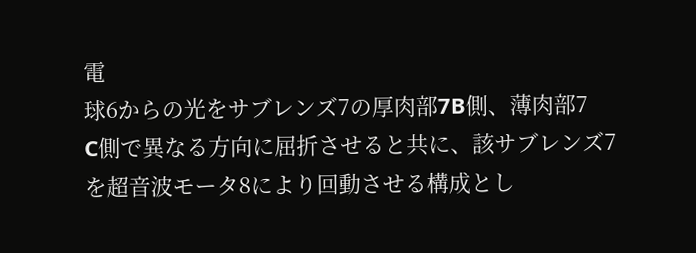電
球6からの光をサブレンズ7の厚肉部7B側、薄肉部7
C側で異なる方向に屈折させると共に、該サブレンズ7
を超音波モータ8により回動させる構成とし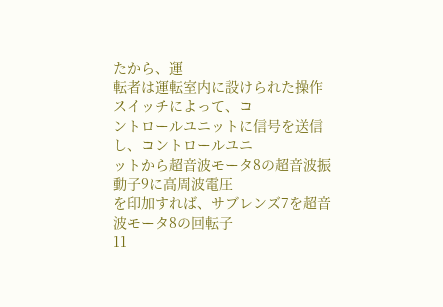たから、運
転者は運転室内に設けられた操作スイッチによって、コ
ントロールユニットに信号を送信し、コントロールユニ
ットから超音波モータ8の超音波振動子9に高周波電圧
を印加すれば、サブレンズ7を超音波モータ8の回転子
11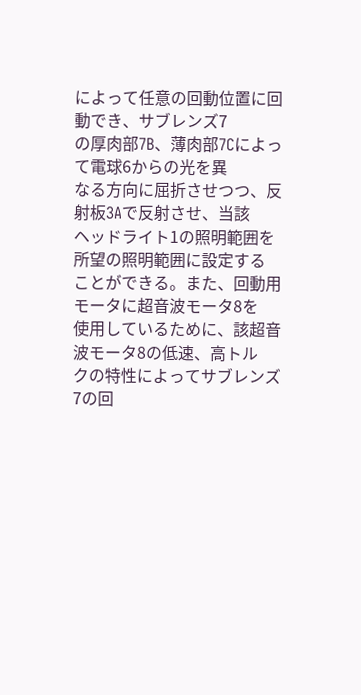によって任意の回動位置に回動でき、サブレンズ7
の厚肉部7B、薄肉部7Cによって電球6からの光を異
なる方向に屈折させつつ、反射板3Aで反射させ、当該
ヘッドライト1の照明範囲を所望の照明範囲に設定する
ことができる。また、回動用モータに超音波モータ8を
使用しているために、該超音波モータ8の低速、高トル
クの特性によってサブレンズ7の回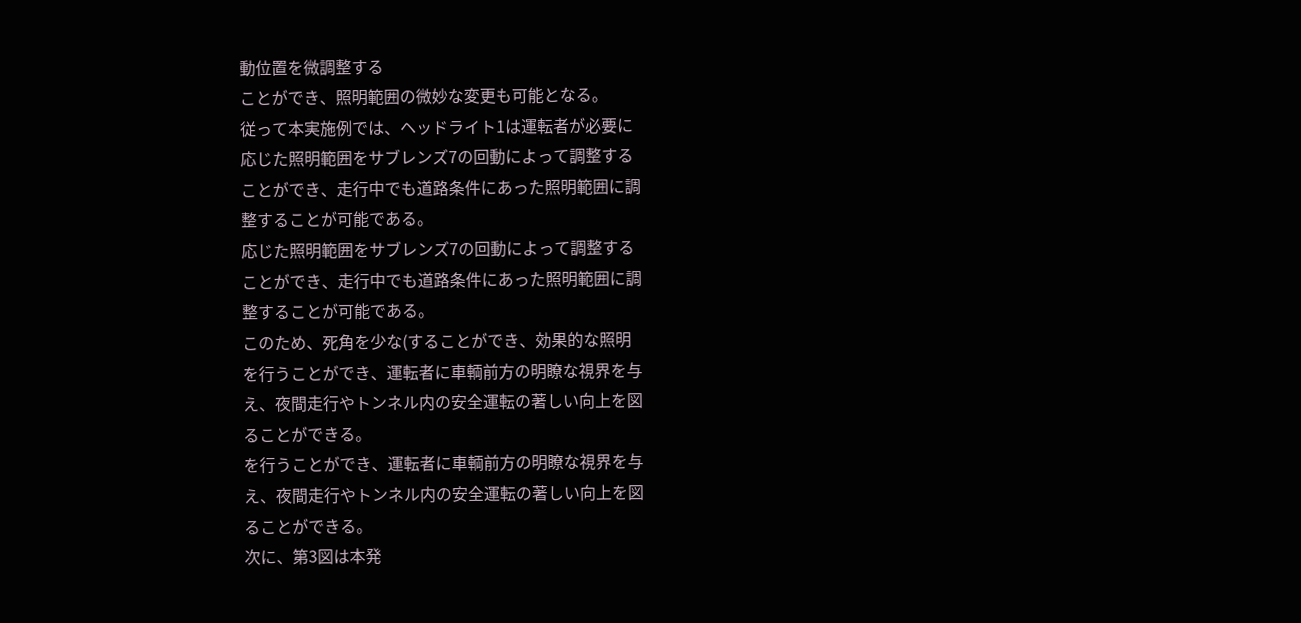動位置を微調整する
ことができ、照明範囲の微妙な変更も可能となる。
従って本実施例では、ヘッドライト1は運転者が必要に
応じた照明範囲をサブレンズ7の回動によって調整する
ことができ、走行中でも道路条件にあった照明範囲に調
整することが可能である。
応じた照明範囲をサブレンズ7の回動によって調整する
ことができ、走行中でも道路条件にあった照明範囲に調
整することが可能である。
このため、死角を少な(することができ、効果的な照明
を行うことができ、運転者に車輌前方の明瞭な視界を与
え、夜間走行やトンネル内の安全運転の著しい向上を図
ることができる。
を行うことができ、運転者に車輌前方の明瞭な視界を与
え、夜間走行やトンネル内の安全運転の著しい向上を図
ることができる。
次に、第3図は本発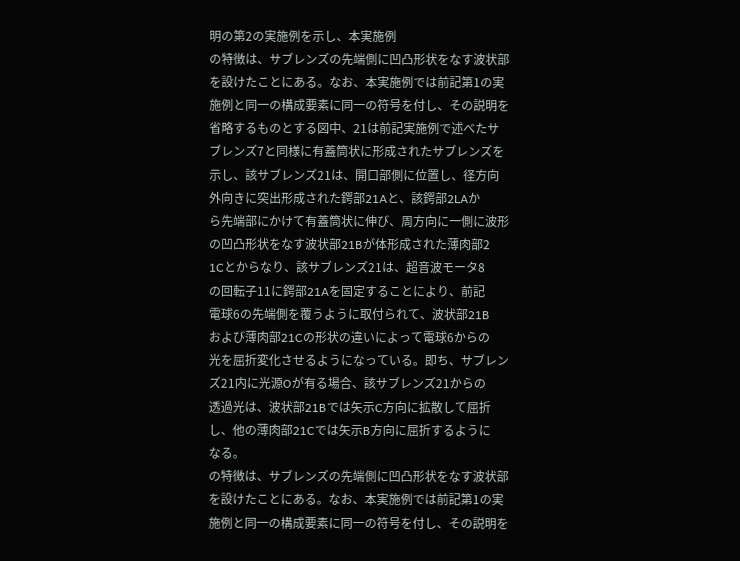明の第2の実施例を示し、本実施例
の特徴は、サブレンズの先端側に凹凸形状をなす波状部
を設けたことにある。なお、本実施例では前記第1の実
施例と同一の構成要素に同一の符号を付し、その説明を
省略するものとする図中、21は前記実施例で述べたサ
ブレンズ7と同様に有蓋筒状に形成されたサブレンズを
示し、該サブレンズ21は、開口部側に位置し、径方向
外向きに突出形成された鍔部21Aと、該鍔部2LAか
ら先端部にかけて有蓋筒状に伸び、周方向に一側に波形
の凹凸形状をなす波状部21Bが体形成された薄肉部2
1Cとからなり、該サブレンズ21は、超音波モータ8
の回転子11に鍔部21Aを固定することにより、前記
電球6の先端側を覆うように取付られて、波状部21B
および薄肉部21Cの形状の違いによって電球6からの
光を屈折変化させるようになっている。即ち、サブレン
ズ21内に光源Oが有る場合、該サブレンズ21からの
透過光は、波状部21Bでは矢示C方向に拡散して屈折
し、他の薄肉部21Cでは矢示B方向に屈折するように
なる。
の特徴は、サブレンズの先端側に凹凸形状をなす波状部
を設けたことにある。なお、本実施例では前記第1の実
施例と同一の構成要素に同一の符号を付し、その説明を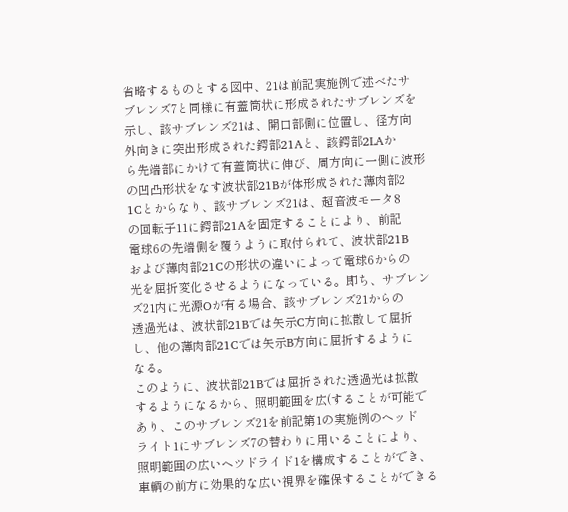省略するものとする図中、21は前記実施例で述べたサ
ブレンズ7と同様に有蓋筒状に形成されたサブレンズを
示し、該サブレンズ21は、開口部側に位置し、径方向
外向きに突出形成された鍔部21Aと、該鍔部2LAか
ら先端部にかけて有蓋筒状に伸び、周方向に一側に波形
の凹凸形状をなす波状部21Bが体形成された薄肉部2
1Cとからなり、該サブレンズ21は、超音波モータ8
の回転子11に鍔部21Aを固定することにより、前記
電球6の先端側を覆うように取付られて、波状部21B
および薄肉部21Cの形状の違いによって電球6からの
光を屈折変化させるようになっている。即ち、サブレン
ズ21内に光源Oが有る場合、該サブレンズ21からの
透過光は、波状部21Bでは矢示C方向に拡散して屈折
し、他の薄肉部21Cでは矢示B方向に屈折するように
なる。
このように、波状部21Bでは屈折された透過光は拡散
するようになるから、照明範囲を広(することが可能で
あり、このサブレンズ21を前記第1の実施例のヘッド
ライト1にサブレンズ7の替わりに用いることにより、
照明範囲の広いヘツドライド1を構成することができ、
車輌の前方に効果的な広い視界を確保することができる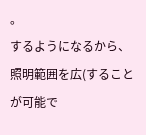。
するようになるから、照明範囲を広(することが可能で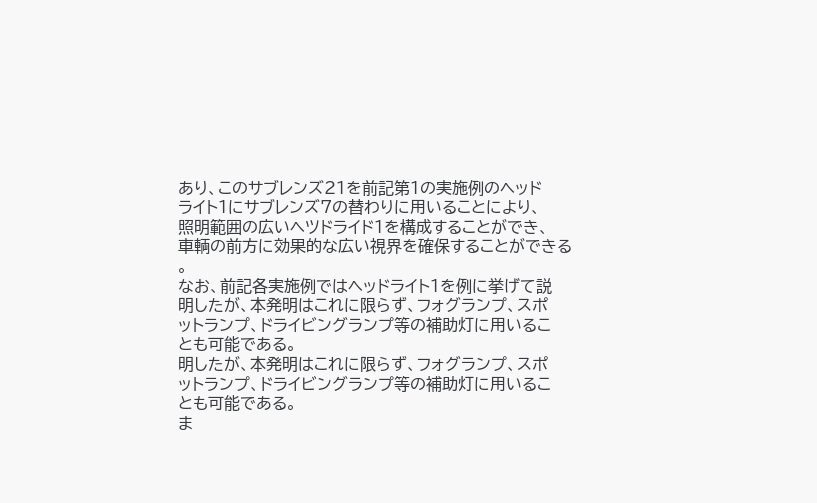あり、このサブレンズ21を前記第1の実施例のヘッド
ライト1にサブレンズ7の替わりに用いることにより、
照明範囲の広いヘツドライド1を構成することができ、
車輌の前方に効果的な広い視界を確保することができる
。
なお、前記各実施例ではヘッドライト1を例に挙げて説
明したが、本発明はこれに限らず、フォグランプ、スポ
ットランプ、ドライビングランプ等の補助灯に用いるこ
とも可能である。
明したが、本発明はこれに限らず、フォグランプ、スポ
ットランプ、ドライビングランプ等の補助灯に用いるこ
とも可能である。
ま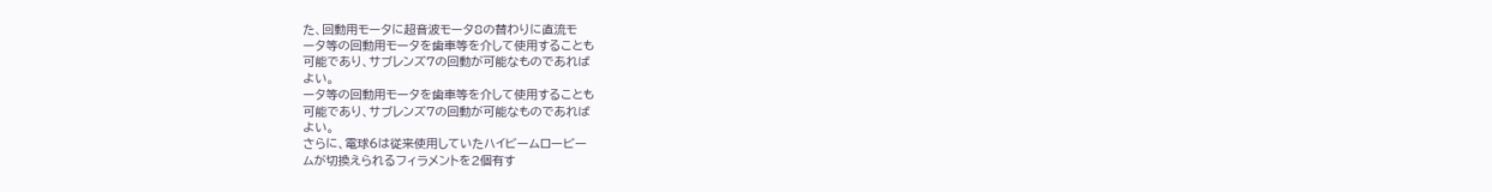た、回動用モータに超音波モータ8の替わりに直流モ
ータ等の回動用モータを歯車等を介して使用することも
可能であり、サブレンズ7の回動が可能なものであれば
よい。
ータ等の回動用モータを歯車等を介して使用することも
可能であり、サブレンズ7の回動が可能なものであれば
よい。
さらに、電球6は従来使用していたハイビームロービー
ムが切換えられるフィラメントを2個有す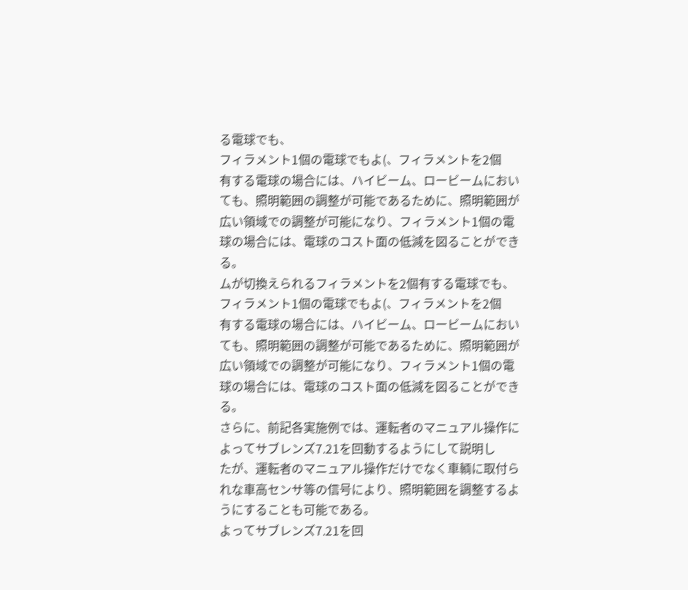る電球でも、
フィラメント1個の電球でもよ(、フィラメントを2個
有する電球の場合には、ハイビーム、ロービームにおい
ても、照明範囲の調整が可能であるために、照明範囲が
広い領域での調整が可能になり、フィラメント1個の電
球の場合には、電球のコスト面の低減を図ることができ
る。
ムが切換えられるフィラメントを2個有する電球でも、
フィラメント1個の電球でもよ(、フィラメントを2個
有する電球の場合には、ハイビーム、ロービームにおい
ても、照明範囲の調整が可能であるために、照明範囲が
広い領域での調整が可能になり、フィラメント1個の電
球の場合には、電球のコスト面の低減を図ることができ
る。
さらに、前記各実施例では、運転者のマニュアル操作に
よってサブレンズ7.21を回動するようにして説明し
たが、運転者のマニュアル操作だけでなく車輌に取付ら
れな車高センサ等の信号により、照明範囲を調整するよ
うにすることも可能である。
よってサブレンズ7.21を回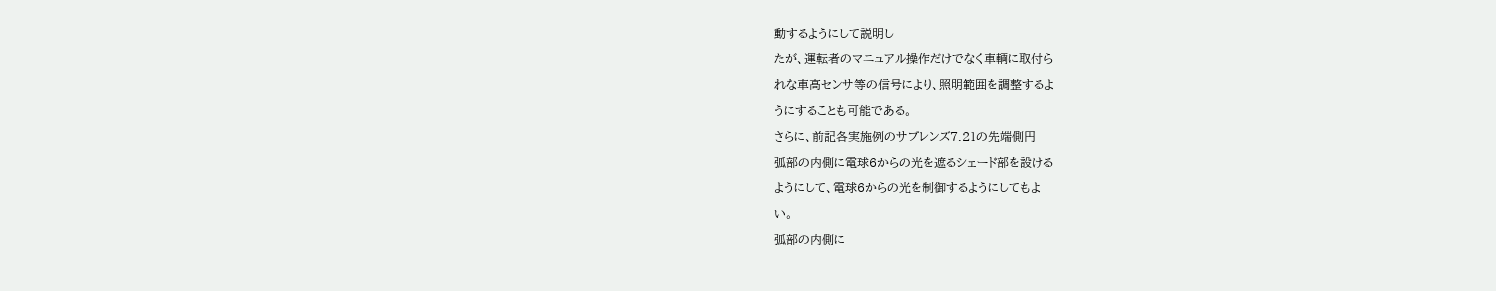動するようにして説明し
たが、運転者のマニュアル操作だけでなく車輌に取付ら
れな車高センサ等の信号により、照明範囲を調整するよ
うにすることも可能である。
さらに、前記各実施例のサブレンズ7.21の先端側円
弧部の内側に電球6からの光を遮るシェード部を設ける
ようにして、電球6からの光を制御するようにしてもよ
い。
弧部の内側に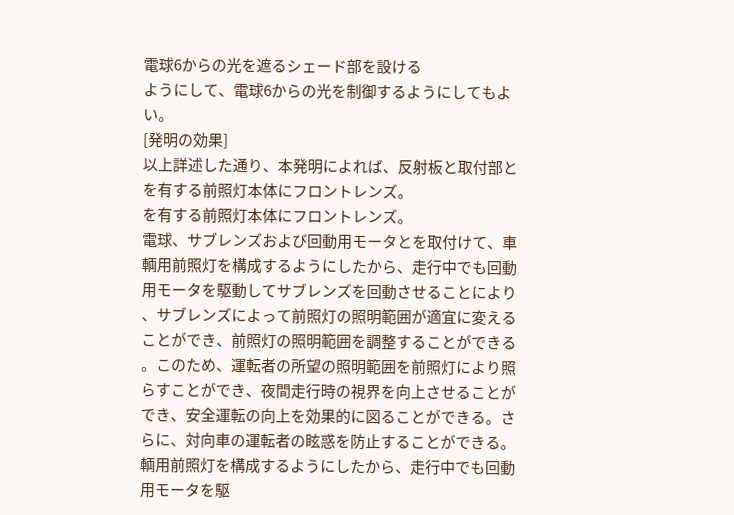電球6からの光を遮るシェード部を設ける
ようにして、電球6からの光を制御するようにしてもよ
い。
[発明の効果]
以上詳述した通り、本発明によれば、反射板と取付部と
を有する前照灯本体にフロントレンズ。
を有する前照灯本体にフロントレンズ。
電球、サブレンズおよび回動用モータとを取付けて、車
輌用前照灯を構成するようにしたから、走行中でも回動
用モータを駆動してサブレンズを回動させることにより
、サブレンズによって前照灯の照明範囲が適宜に変える
ことができ、前照灯の照明範囲を調整することができる
。このため、運転者の所望の照明範囲を前照灯により照
らすことができ、夜間走行時の視界を向上させることが
でき、安全運転の向上を効果的に図ることができる。さ
らに、対向車の運転者の眩惑を防止することができる。
輌用前照灯を構成するようにしたから、走行中でも回動
用モータを駆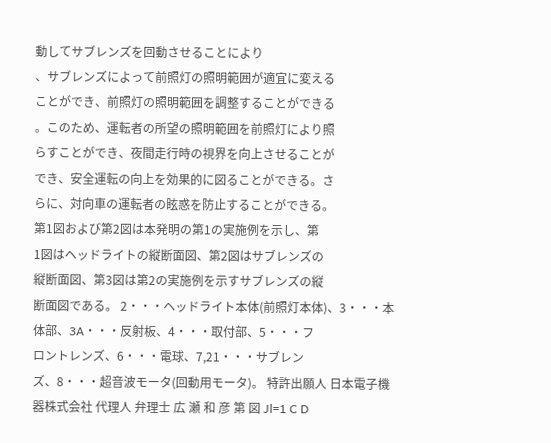動してサブレンズを回動させることにより
、サブレンズによって前照灯の照明範囲が適宜に変える
ことができ、前照灯の照明範囲を調整することができる
。このため、運転者の所望の照明範囲を前照灯により照
らすことができ、夜間走行時の視界を向上させることが
でき、安全運転の向上を効果的に図ることができる。さ
らに、対向車の運転者の眩惑を防止することができる。
第1図および第2図は本発明の第1の実施例を示し、第
1図はヘッドライトの縦断面図、第2図はサブレンズの
縦断面図、第3図は第2の実施例を示すサブレンズの縦
断面図である。 2・・・ヘッドライト本体(前照灯本体)、3・・・本
体部、3A・・・反射板、4・・・取付部、5・・・フ
ロントレンズ、6・・・電球、7,21・・・サブレン
ズ、8・・・超音波モータ(回動用モータ)。 特許出願人 日本電子機器株式会社 代理人 弁理士 広 瀬 和 彦 第 図 Jl=1 C D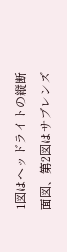1図はヘッドライトの縦断面図、第2図はサブレンズ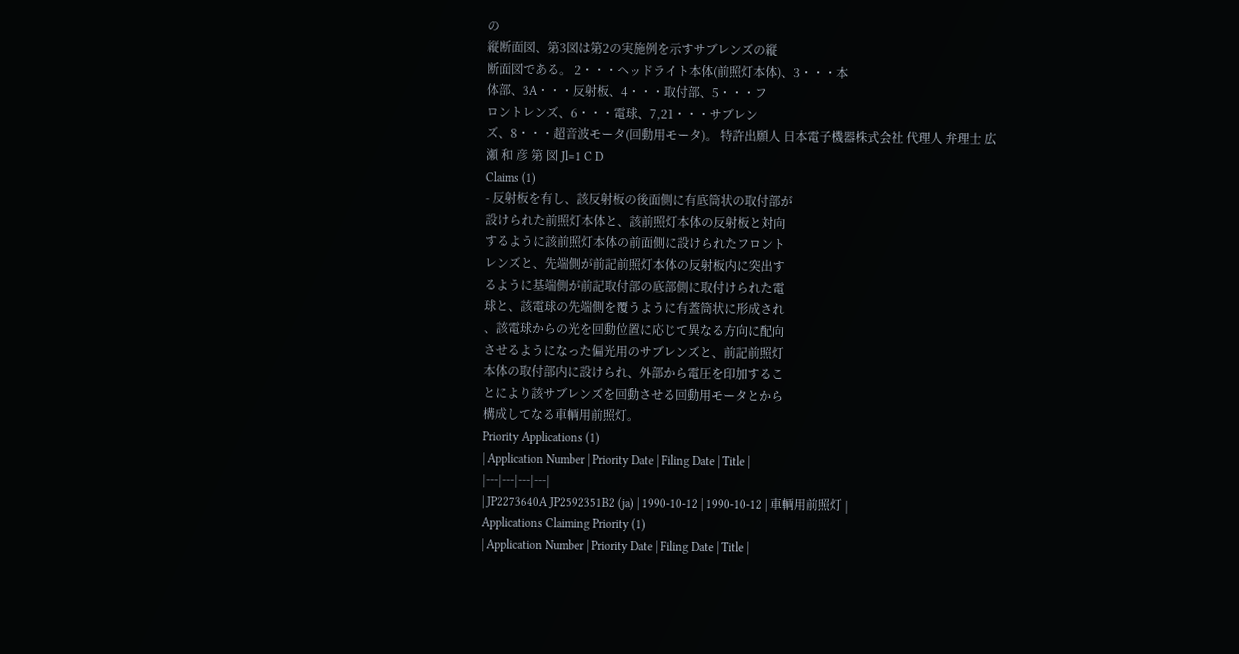の
縦断面図、第3図は第2の実施例を示すサブレンズの縦
断面図である。 2・・・ヘッドライト本体(前照灯本体)、3・・・本
体部、3A・・・反射板、4・・・取付部、5・・・フ
ロントレンズ、6・・・電球、7,21・・・サブレン
ズ、8・・・超音波モータ(回動用モータ)。 特許出願人 日本電子機器株式会社 代理人 弁理士 広 瀬 和 彦 第 図 Jl=1 C D
Claims (1)
- 反射板を有し、該反射板の後面側に有底筒状の取付部が
設けられた前照灯本体と、該前照灯本体の反射板と対向
するように該前照灯本体の前面側に設けられたフロント
レンズと、先端側が前記前照灯本体の反射板内に突出す
るように基端側が前記取付部の底部側に取付けられた電
球と、該電球の先端側を覆うように有蓋筒状に形成され
、該電球からの光を回動位置に応じて異なる方向に配向
させるようになった偏光用のサブレンズと、前記前照灯
本体の取付部内に設けられ、外部から電圧を印加するこ
とにより該サブレンズを回動させる回動用モータとから
構成してなる車輌用前照灯。
Priority Applications (1)
| Application Number | Priority Date | Filing Date | Title |
|---|---|---|---|
| JP2273640A JP2592351B2 (ja) | 1990-10-12 | 1990-10-12 | 車輌用前照灯 |
Applications Claiming Priority (1)
| Application Number | Priority Date | Filing Date | Title |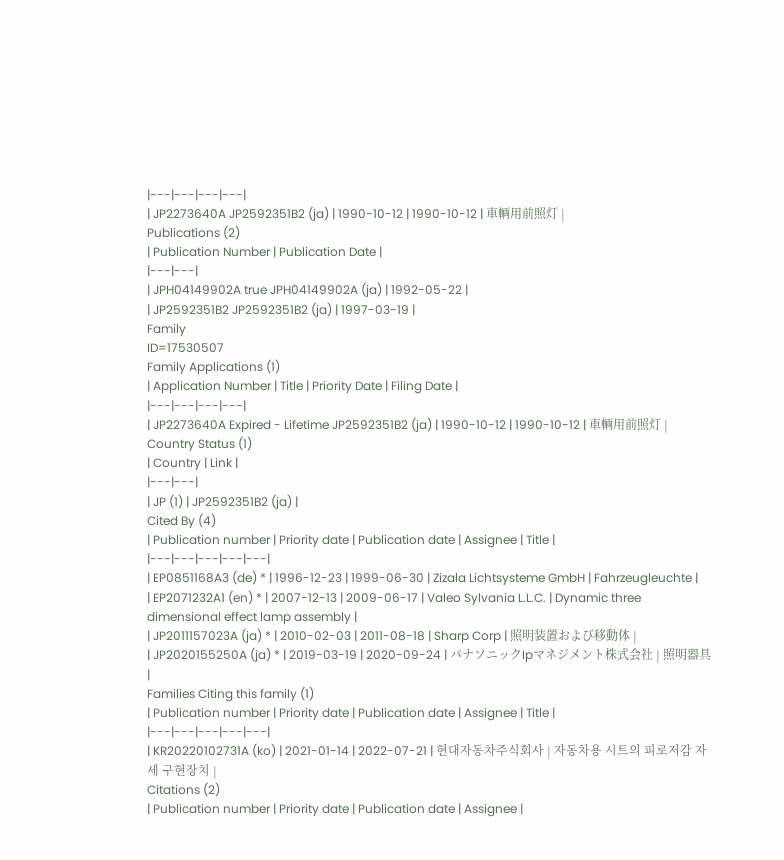|---|---|---|---|
| JP2273640A JP2592351B2 (ja) | 1990-10-12 | 1990-10-12 | 車輌用前照灯 |
Publications (2)
| Publication Number | Publication Date |
|---|---|
| JPH04149902A true JPH04149902A (ja) | 1992-05-22 |
| JP2592351B2 JP2592351B2 (ja) | 1997-03-19 |
Family
ID=17530507
Family Applications (1)
| Application Number | Title | Priority Date | Filing Date |
|---|---|---|---|
| JP2273640A Expired - Lifetime JP2592351B2 (ja) | 1990-10-12 | 1990-10-12 | 車輌用前照灯 |
Country Status (1)
| Country | Link |
|---|---|
| JP (1) | JP2592351B2 (ja) |
Cited By (4)
| Publication number | Priority date | Publication date | Assignee | Title |
|---|---|---|---|---|
| EP0851168A3 (de) * | 1996-12-23 | 1999-06-30 | Zizala Lichtsysteme GmbH | Fahrzeugleuchte |
| EP2071232A1 (en) * | 2007-12-13 | 2009-06-17 | Valeo Sylvania L.L.C. | Dynamic three dimensional effect lamp assembly |
| JP2011157023A (ja) * | 2010-02-03 | 2011-08-18 | Sharp Corp | 照明装置および移動体 |
| JP2020155250A (ja) * | 2019-03-19 | 2020-09-24 | パナソニックIpマネジメント株式会社 | 照明器具 |
Families Citing this family (1)
| Publication number | Priority date | Publication date | Assignee | Title |
|---|---|---|---|---|
| KR20220102731A (ko) | 2021-01-14 | 2022-07-21 | 현대자동차주식회사 | 자동차용 시트의 피로저감 자세 구현장치 |
Citations (2)
| Publication number | Priority date | Publication date | Assignee |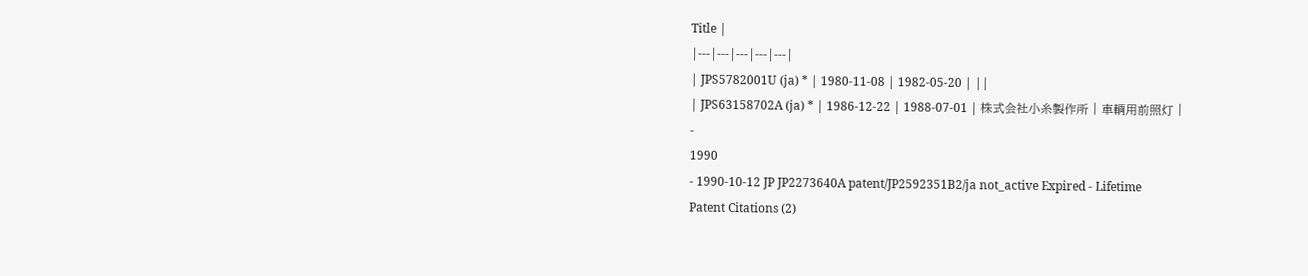Title |
|---|---|---|---|---|
| JPS5782001U (ja) * | 1980-11-08 | 1982-05-20 | ||
| JPS63158702A (ja) * | 1986-12-22 | 1988-07-01 | 株式会社小糸製作所 | 車輌用前照灯 |
-
1990
- 1990-10-12 JP JP2273640A patent/JP2592351B2/ja not_active Expired - Lifetime
Patent Citations (2)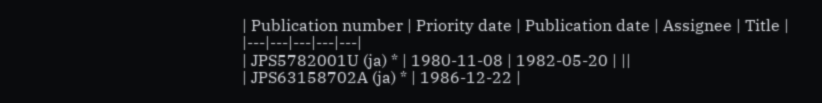| Publication number | Priority date | Publication date | Assignee | Title |
|---|---|---|---|---|
| JPS5782001U (ja) * | 1980-11-08 | 1982-05-20 | ||
| JPS63158702A (ja) * | 1986-12-22 |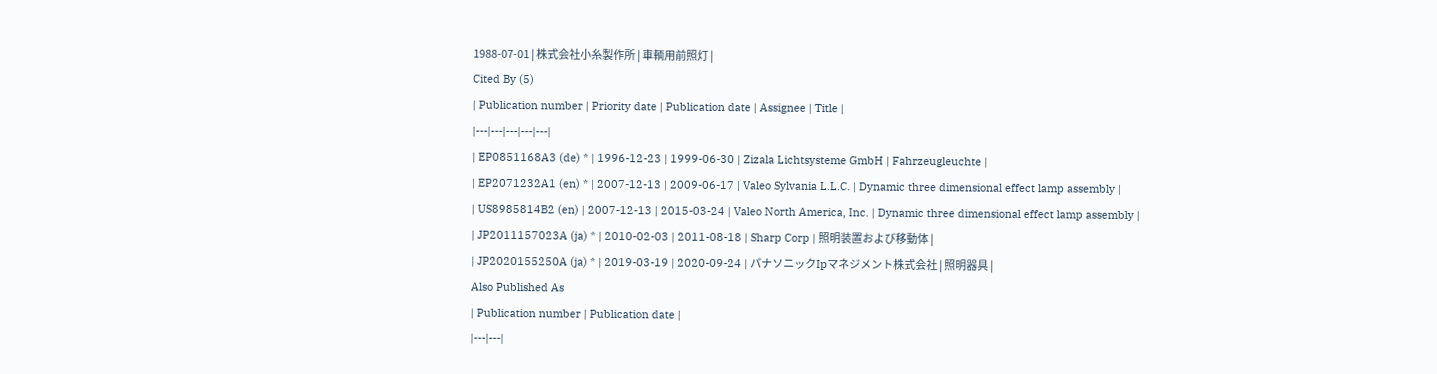1988-07-01 | 株式会社小糸製作所 | 車輌用前照灯 |
Cited By (5)
| Publication number | Priority date | Publication date | Assignee | Title |
|---|---|---|---|---|
| EP0851168A3 (de) * | 1996-12-23 | 1999-06-30 | Zizala Lichtsysteme GmbH | Fahrzeugleuchte |
| EP2071232A1 (en) * | 2007-12-13 | 2009-06-17 | Valeo Sylvania L.L.C. | Dynamic three dimensional effect lamp assembly |
| US8985814B2 (en) | 2007-12-13 | 2015-03-24 | Valeo North America, Inc. | Dynamic three dimensional effect lamp assembly |
| JP2011157023A (ja) * | 2010-02-03 | 2011-08-18 | Sharp Corp | 照明装置および移動体 |
| JP2020155250A (ja) * | 2019-03-19 | 2020-09-24 | パナソニックIpマネジメント株式会社 | 照明器具 |
Also Published As
| Publication number | Publication date |
|---|---|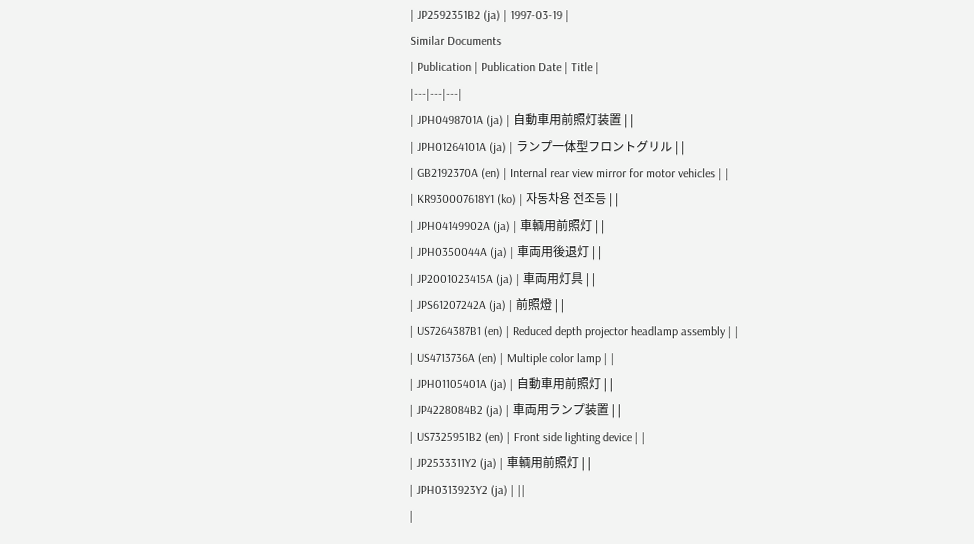| JP2592351B2 (ja) | 1997-03-19 |
Similar Documents
| Publication | Publication Date | Title |
|---|---|---|
| JPH0498701A (ja) | 自動車用前照灯装置 | |
| JPH01264101A (ja) | ランプ一体型フロントグリル | |
| GB2192370A (en) | Internal rear view mirror for motor vehicles | |
| KR930007618Y1 (ko) | 자동차용 전조등 | |
| JPH04149902A (ja) | 車輌用前照灯 | |
| JPH0350044A (ja) | 車両用後退灯 | |
| JP2001023415A (ja) | 車両用灯具 | |
| JPS61207242A (ja) | 前照燈 | |
| US7264387B1 (en) | Reduced depth projector headlamp assembly | |
| US4713736A (en) | Multiple color lamp | |
| JPH01105401A (ja) | 自動車用前照灯 | |
| JP4228084B2 (ja) | 車両用ランプ装置 | |
| US7325951B2 (en) | Front side lighting device | |
| JP2533311Y2 (ja) | 車輌用前照灯 | |
| JPH0313923Y2 (ja) | ||
|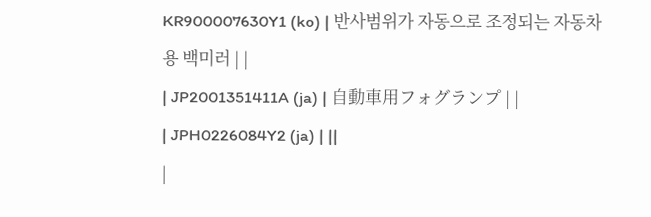KR900007630Y1 (ko) | 반사범위가 자동으로 조정되는 자동차용 백미러 | |
| JP2001351411A (ja) | 自動車用フォグランプ | |
| JPH0226084Y2 (ja) | ||
|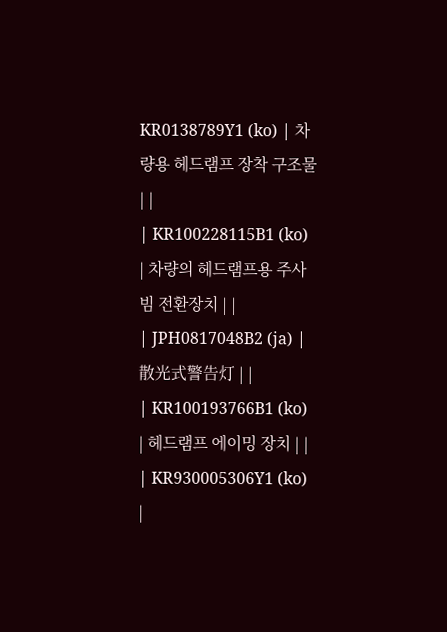KR0138789Y1 (ko) | 차량용 헤드램프 장착 구조물 | |
| KR100228115B1 (ko) | 차량의 헤드램프용 주사빔 전환장치 | |
| JPH0817048B2 (ja) | 散光式警告灯 | |
| KR100193766B1 (ko) | 헤드램프 에이밍 장치 | |
| KR930005306Y1 (ko) |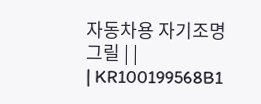자동차용 자기조명 그릴 | |
| KR100199568B1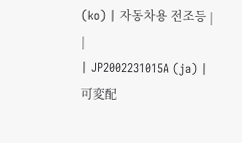(ko) | 자동차용 전조등 | |
| JP2002231015A (ja) | 可変配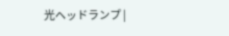光ヘッドランプ |